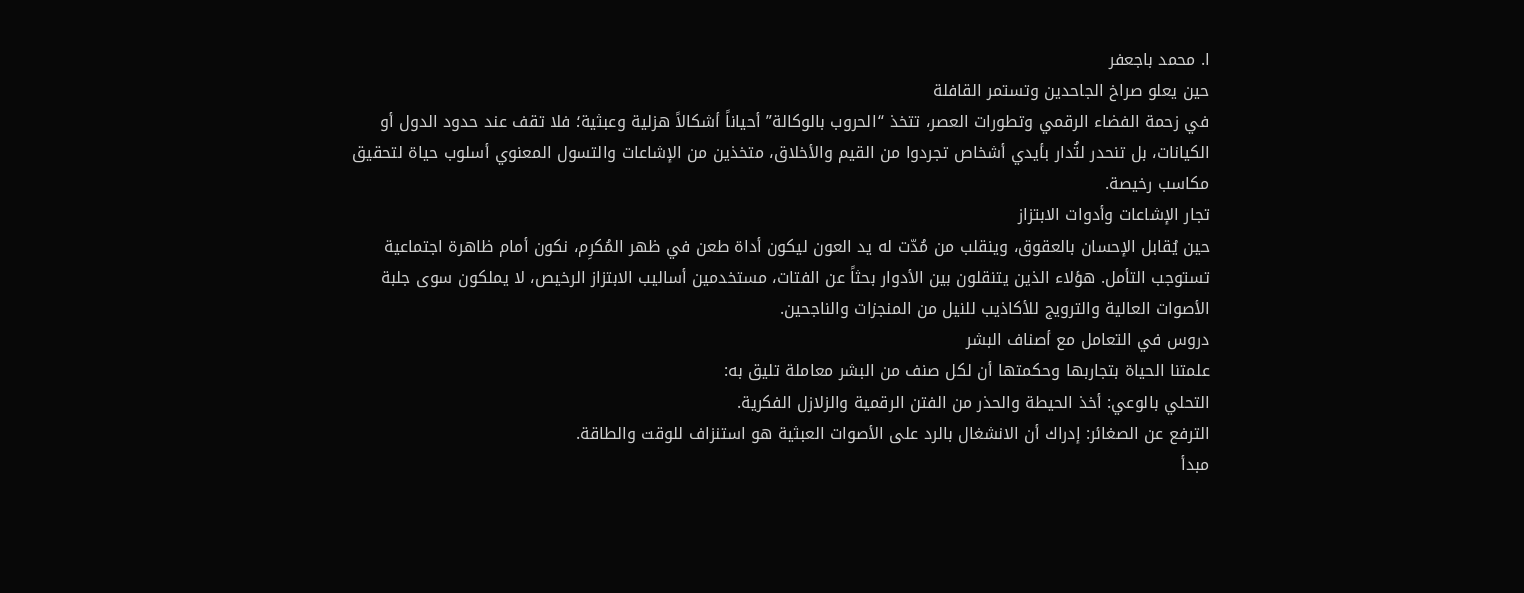ا. محمد باجعفر
حين يعلو صراخ الجاحدين وتستمر القافلة
في زحمة الفضاء الرقمي وتطورات العصر، تتخذ “الحروب بالوكالة” أحياناً أشكالاً هزلية وعبثية؛ فلا تقف عند حدود الدول أو الكيانات، بل تنحدر لتُدار بأيدي أشخاص تجردوا من القيم والأخلاق، متخذين من الإشاعات والتسول المعنوي أسلوب حياة لتحقيق مكاسب رخيصة.
تجار الإشاعات وأدوات الابتزاز
حين يُقابل الإحسان بالعقوق، وينقلب من مُدّت له يد العون ليكون أداة طعن في ظهر المُكرِم، نكون أمام ظاهرة اجتماعية تستوجب التأمل. هؤلاء الذين يتنقلون بين الأدوار بحثاً عن الفتات، مستخدمين أساليب الابتزاز الرخيص، لا يملكون سوى جلبة الأصوات العالية والترويج للأكاذيب للنيل من المنجزات والناجحين.
دروس في التعامل مع أصناف البشر
علمتنا الحياة بتجاربها وحكمتها أن لكل صنف من البشر معاملة تليق به:
التحلي بالوعي: أخذ الحيطة والحذر من الفتن الرقمية والزلازل الفكرية.
الترفع عن الصغائر: إدراك أن الانشغال بالرد على الأصوات العبثية هو استنزاف للوقت والطاقة.
مبدأ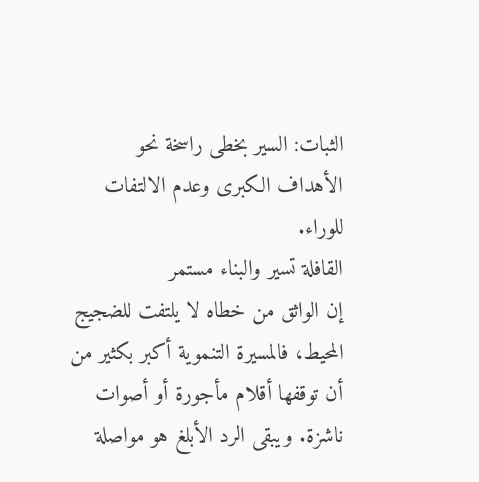الثبات: السير بخطى راسخة نحو الأهداف الكبرى وعدم الالتفات للوراء.
القافلة تسير والبناء مستمر
إن الواثق من خطاه لا يلتفت للضجيج المحيط، فالمسيرة التنموية أكبر بكثير من أن توقفها أقلام مأجورة أو أصوات ناشزة. ويبقى الرد الأبلغ هو مواصلة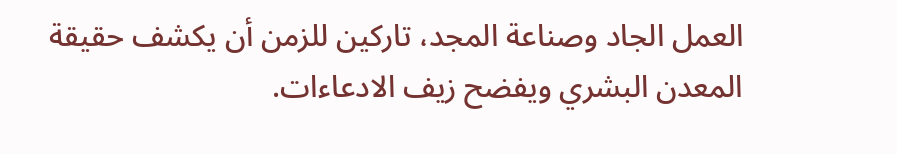العمل الجاد وصناعة المجد، تاركين للزمن أن يكشف حقيقة المعدن البشري ويفضح زيف الادعاءات.